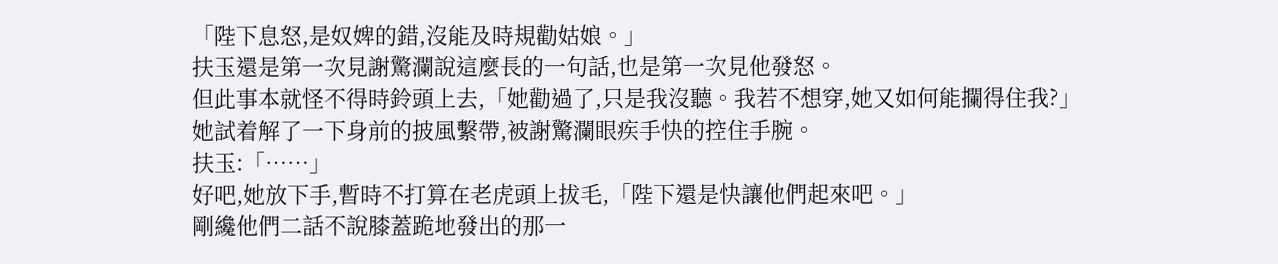「陛下息怒,是奴婢的錯,沒能及時規勸姑娘。」
扶玉還是第一次見謝驚瀾說這麼長的一句話,也是第一次見他發怒。
但此事本就怪不得時鈴頭上去,「她勸過了,只是我沒聽。我若不想穿,她又如何能攔得住我?」
她試着解了一下身前的披風繫帶,被謝驚瀾眼疾手快的控住手腕。
扶玉:「……」
好吧,她放下手,暫時不打算在老虎頭上拔毛,「陛下還是快讓他們起來吧。」
剛纔他們二話不說膝蓋跪地發出的那一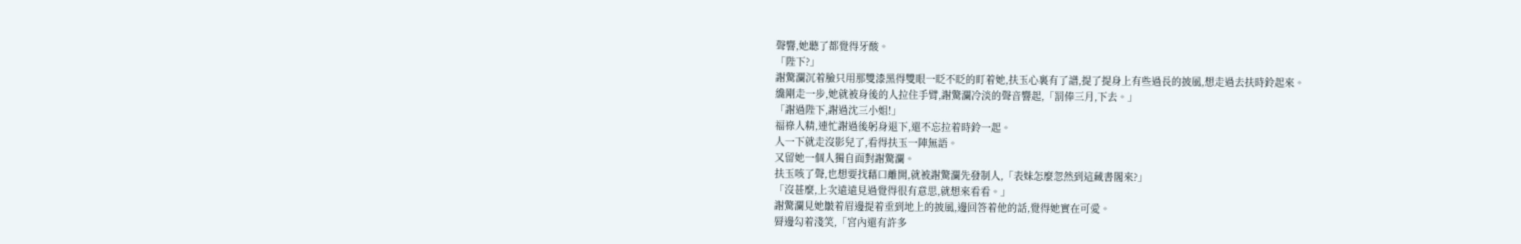聲響,她聽了都覺得牙酸。
「陛下?」
謝驚瀾沉着臉只用那雙漆黑得雙眼一眨不眨的盯着她,扶玉心裏有了譜,提了提身上有些過長的披風,想走過去扶時鈴起來。
纔剛走一步,她就被身後的人拉住手臂,謝驚瀾冷淡的聲音響起,「罰俸三月,下去。」
「謝過陛下,謝過沈三小姐!」
福祿人精,連忙謝過後躬身退下,還不忘拉着時鈴一起。
人一下就走沒影兒了,看得扶玉一陣無語。
又留她一個人獨自面對謝驚瀾。
扶玉咳了聲,也想要找藉口離開,就被謝驚瀾先發制人,「表妹怎麼忽然到這藏書閣來?」
「沒甚麼,上次遠遠見過覺得很有意思,就想來看看。」
謝驚瀾見她皺着眉邊提着垂到地上的披風,邊回答着他的話,覺得她實在可愛。
脣邊勾着淺笑,「宮內還有許多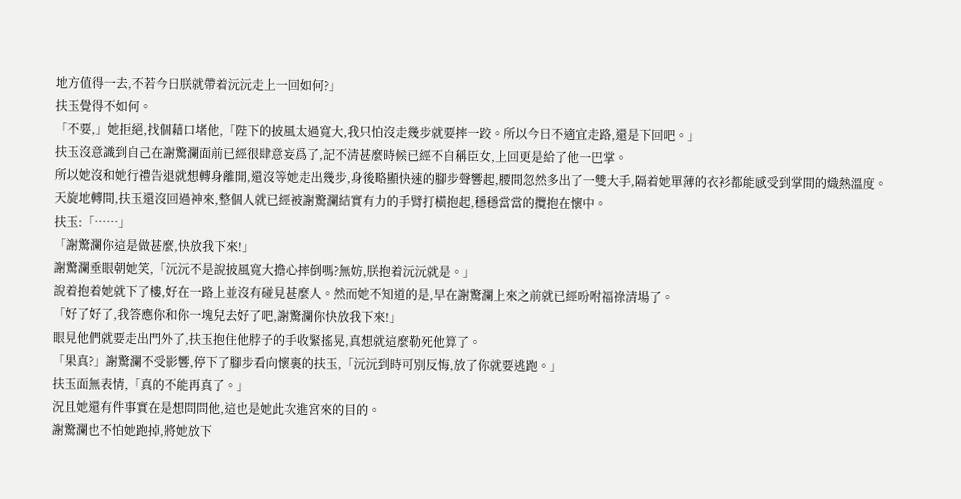地方值得一去,不若今日朕就帶着沅沅走上一回如何?」
扶玉覺得不如何。
「不要,」她拒絕,找個藉口堵他,「陛下的披風太過寬大,我只怕沒走幾步就要摔一跤。所以今日不適宜走路,還是下回吧。」
扶玉沒意識到自己在謝驚瀾面前已經很肆意妄爲了,記不清甚麼時候已經不自稱臣女,上回更是給了他一巴掌。
所以她沒和她行禮告退就想轉身離開,還沒等她走出幾步,身後略顯快速的腳步聲響起,腰間忽然多出了一雙大手,隔着她單薄的衣衫都能感受到掌間的熾熱溫度。
天旋地轉間,扶玉還沒回過神來,整個人就已經被謝驚瀾結實有力的手臂打橫抱起,穩穩當當的攬抱在懷中。
扶玉:「……」
「謝驚瀾你這是做甚麼,快放我下來!」
謝驚瀾垂眼朝她笑,「沅沅不是說披風寬大擔心摔倒嗎?無妨,朕抱着沅沅就是。」
說着抱着她就下了樓,好在一路上並沒有碰見甚麼人。然而她不知道的是,早在謝驚瀾上來之前就已經吩咐福祿清場了。
「好了好了,我答應你和你一塊兒去好了吧,謝驚瀾你快放我下來!」
眼見他們就要走出門外了,扶玉抱住他脖子的手收緊搖晃,真想就這麼勒死他算了。
「果真?」謝驚瀾不受影響,停下了腳步看向懷裏的扶玉,「沅沅到時可別反悔,放了你就要逃跑。」
扶玉面無表情,「真的不能再真了。」
況且她還有件事實在是想問問他,這也是她此次進宮來的目的。
謝驚瀾也不怕她跑掉,將她放下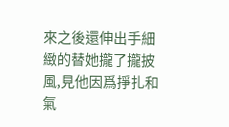來之後還伸出手細緻的替她攏了攏披風,見他因爲掙扎和氣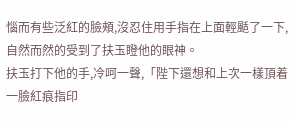惱而有些泛紅的臉頰,沒忍住用手指在上面輕颳了一下,自然而然的受到了扶玉瞪他的眼神。
扶玉打下他的手,冷呵一聲,「陛下還想和上次一樣頂着一臉紅痕指印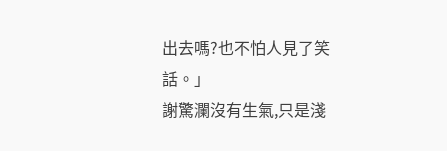出去嗎?也不怕人見了笑話。」
謝驚瀾沒有生氣,只是淺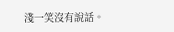淺一笑沒有說話。